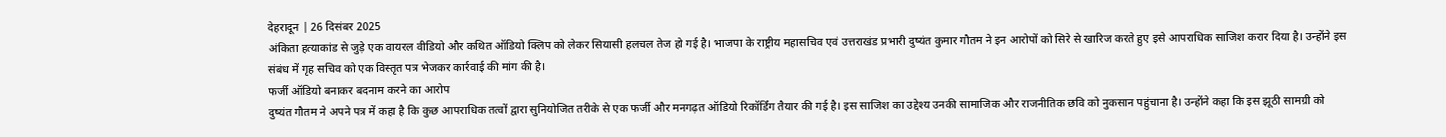देहरादून | 26 दिसंबर 2025
अंकिता हत्याकांड से जुड़े एक वायरल वीडियो और कथित ऑडियो क्लिप को लेकर सियासी हलचल तेज हो गई है। भाजपा के राष्ट्रीय महासचिव एवं उत्तराखंड प्रभारी दुष्यंत कुमार गौतम ने इन आरोपों को सिरे से खारिज करते हुए इसे आपराधिक साजिश करार दिया है। उन्होंने इस संबंध में गृह सचिव को एक विस्तृत पत्र भेजकर कार्रवाई की मांग की है।
फर्जी ऑडियो बनाकर बदनाम करने का आरोप
दुष्यंत गौतम ने अपने पत्र में कहा है कि कुछ आपराधिक तत्वों द्वारा सुनियोजित तरीके से एक फर्जी और मनगढ़त ऑडियो रिकॉर्डिंग तैयार की गई है। इस साजिश का उद्देश्य उनकी सामाजिक और राजनीतिक छवि को नुकसान पहुंचाना है। उन्होंने कहा कि इस झूठी सामग्री को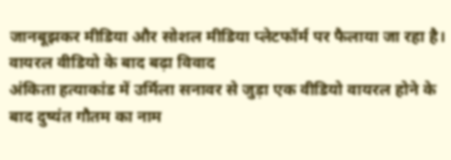जानबूझकर मीडिया और सोशल मीडिया प्लेटफॉर्म पर फैलाया जा रहा है।
वायरल वीडियो के बाद बढ़ा विवाद
अंकिता हत्याकांड में उर्मिला सनावर से जुड़ा एक वीडियो वायरल होने के बाद दुष्यंत गौतम का नाम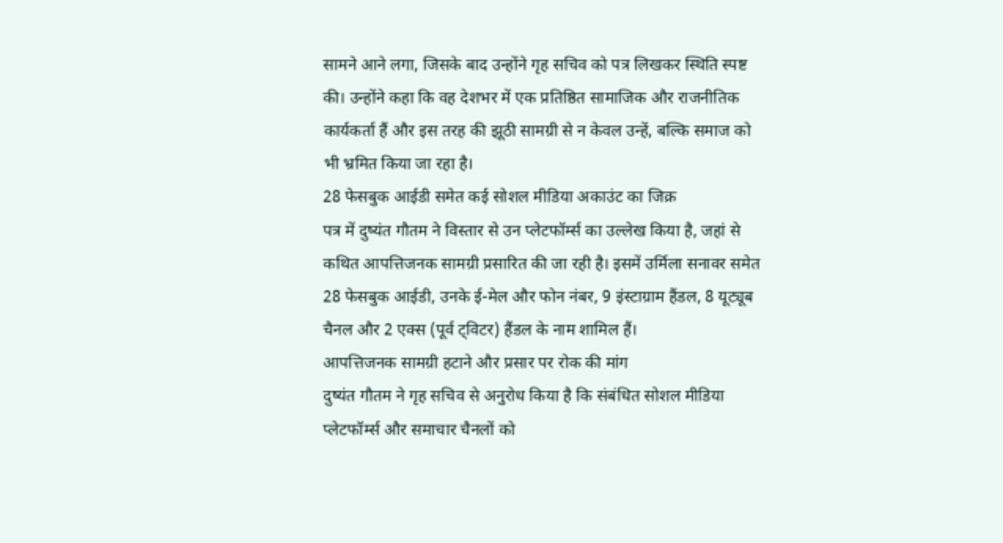सामने आने लगा, जिसके बाद उन्होंने गृह सचिव को पत्र लिखकर स्थिति स्पष्ट की। उन्होंने कहा कि वह देशभर में एक प्रतिष्ठित सामाजिक और राजनीतिक कार्यकर्ता हैं और इस तरह की झूठी सामग्री से न केवल उन्हें, बल्कि समाज को भी भ्रमित किया जा रहा है।
28 फेसबुक आईडी समेत कई सोशल मीडिया अकाउंट का जिक्र
पत्र में दुष्यंत गौतम ने विस्तार से उन प्लेटफॉर्म्स का उल्लेख किया है, जहां से कथित आपत्तिजनक सामग्री प्रसारित की जा रही है। इसमें उर्मिला सनावर समेत 28 फेसबुक आईडी, उनके ई-मेल और फोन नंबर, 9 इंस्टाग्राम हैंडल, 8 यूट्यूब चैनल और 2 एक्स (पूर्व ट्विटर) हैंडल के नाम शामिल हैं।
आपत्तिजनक सामग्री हटाने और प्रसार पर रोक की मांग
दुष्यंत गौतम ने गृह सचिव से अनुरोध किया है कि संबंधित सोशल मीडिया प्लेटफॉर्म्स और समाचार चैनलों को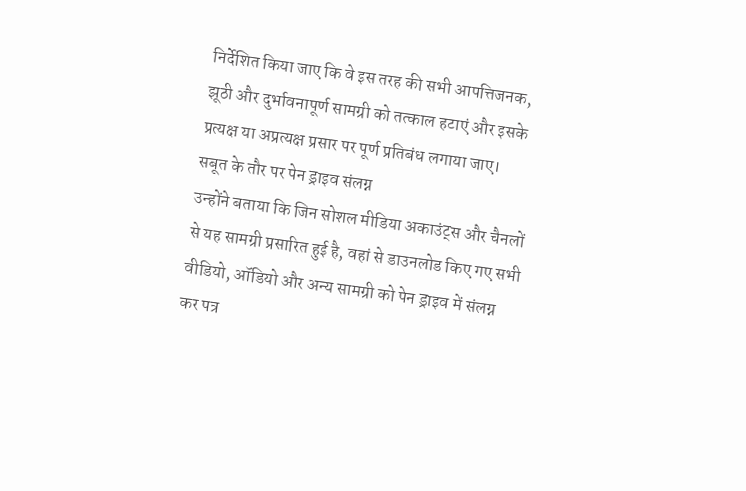निर्देशित किया जाए कि वे इस तरह की सभी आपत्तिजनक, झूठी और दुर्भावनापूर्ण सामग्री को तत्काल हटाएं और इसके प्रत्यक्ष या अप्रत्यक्ष प्रसार पर पूर्ण प्रतिबंध लगाया जाए।
सबूत के तौर पर पेन ड्राइव संलग्न
उन्होंने बताया कि जिन सोशल मीडिया अकाउंट्स और चैनलों से यह सामग्री प्रसारित हुई है, वहां से डाउनलोड किए गए सभी वीडियो, ऑडियो और अन्य सामग्री को पेन ड्राइव में संलग्न कर पत्र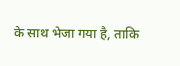के साथ भेजा गया है, ताकि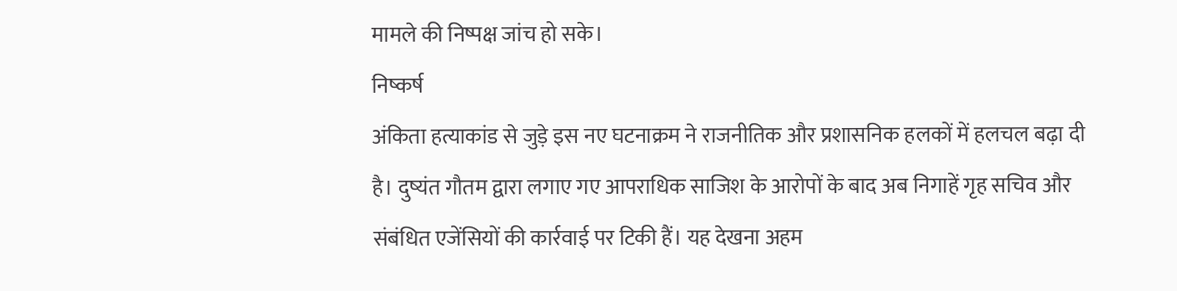मामले की निष्पक्ष जांच हो सके।
निष्कर्ष
अंकिता हत्याकांड से जुड़े इस नए घटनाक्रम ने राजनीतिक और प्रशासनिक हलकों में हलचल बढ़ा दी है। दुष्यंत गौतम द्वारा लगाए गए आपराधिक साजिश के आरोपों के बाद अब निगाहें गृह सचिव और संबंधित एजेंसियों की कार्रवाई पर टिकी हैं। यह देखना अहम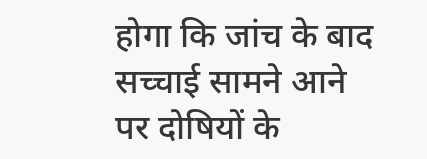होगा कि जांच के बाद सच्चाई सामने आने पर दोषियों के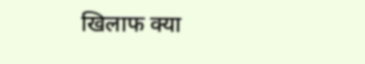खिलाफ क्या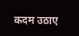कदम उठाए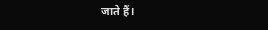जाते हैं।